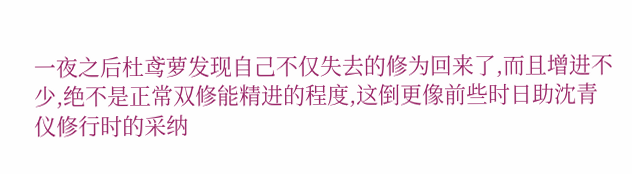一夜之后杜鸢萝发现自己不仅失去的修为回来了,而且增进不少,绝不是正常双修能精进的程度,这倒更像前些时日助沈青仪修行时的采纳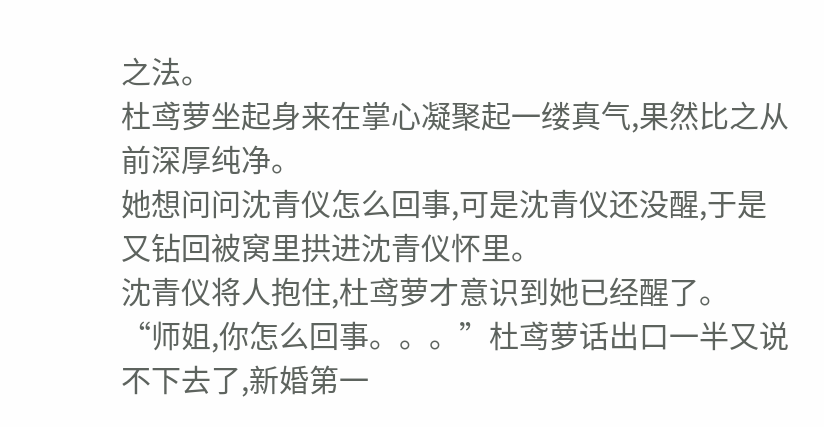之法。
杜鸢萝坐起身来在掌心凝聚起一缕真气,果然比之从前深厚纯净。
她想问问沈青仪怎么回事,可是沈青仪还没醒,于是又钻回被窝里拱进沈青仪怀里。
沈青仪将人抱住,杜鸢萝才意识到她已经醒了。
“师姐,你怎么回事。。。”杜鸢萝话出口一半又说不下去了,新婚第一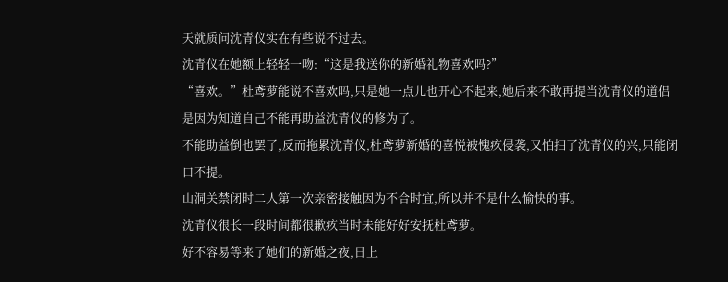天就质问沈青仪实在有些说不过去。
沈青仪在她额上轻轻一吻:“这是我送你的新婚礼物喜欢吗?”
“喜欢。”杜鸢萝能说不喜欢吗,只是她一点儿也开心不起来,她后来不敢再提当沈青仪的道侣是因为知道自己不能再助益沈青仪的修为了。
不能助益倒也罢了,反而拖累沈青仪,杜鸢萝新婚的喜悦被愧疚侵袭,又怕扫了沈青仪的兴,只能闭口不提。
山洞关禁闭时二人第一次亲密接触因为不合时宜,所以并不是什么愉快的事。
沈青仪很长一段时间都很歉疚当时未能好好安抚杜鸢萝。
好不容易等来了她们的新婚之夜,日上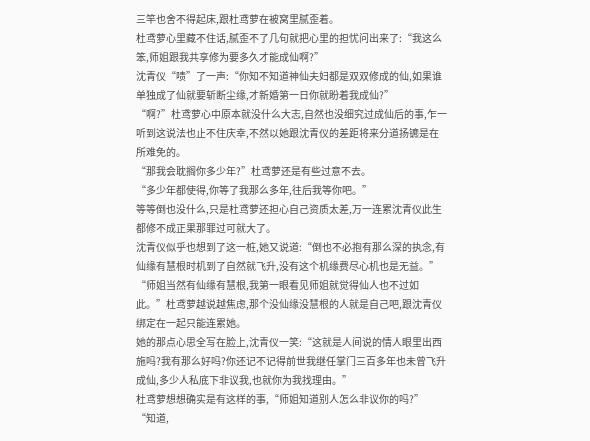三竿也舍不得起床,跟杜鸢萝在被窝里腻歪着。
杜鸢萝心里藏不住话,腻歪不了几句就把心里的担忧问出来了:“我这么笨,师姐跟我共享修为要多久才能成仙啊?”
沈青仪“啧”了一声:“你知不知道神仙夫妇都是双双修成的仙,如果谁单独成了仙就要斩断尘缘,才新婚第一日你就盼着我成仙?”
“啊?”杜鸢萝心中原本就没什么大志,自然也没细究过成仙后的事,乍一听到这说法也止不住庆幸,不然以她跟沈青仪的差距将来分道扬镳是在所难免的。
“那我会耽搁你多少年?”杜鸢萝还是有些过意不去。
“多少年都使得,你等了我那么多年,往后我等你吧。”
等等倒也没什么,只是杜鸢萝还担心自己资质太差,万一连累沈青仪此生都修不成正果那罪过可就大了。
沈青仪似乎也想到了这一桩,她又说道:“倒也不必抱有那么深的执念,有仙缘有慧根时机到了自然就飞升,没有这个机缘费尽心机也是无益。”
“师姐当然有仙缘有慧根,我第一眼看见师姐就觉得仙人也不过如此。”杜鸢萝越说越焦虑,那个没仙缘没慧根的人就是自己吧,跟沈青仪绑定在一起只能连累她。
她的那点心思全写在脸上,沈青仪一笑:“这就是人间说的情人眼里出西施吗?我有那么好吗?你还记不记得前世我继任掌门三百多年也未曾飞升成仙,多少人私底下非议我,也就你为我找理由。”
杜鸢萝想想确实是有这样的事,“师姐知道别人怎么非议你的吗?”
“知道,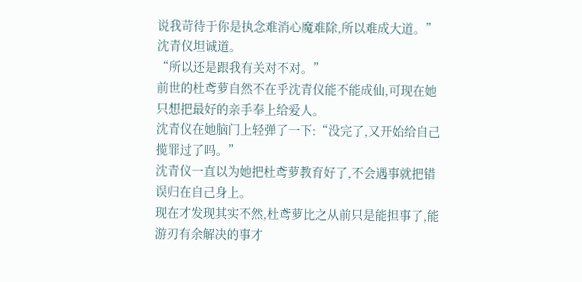说我苛待于你是执念难消心魔难除,所以难成大道。”沈青仪坦诚道。
“所以还是跟我有关对不对。”
前世的杜鸢萝自然不在乎沈青仪能不能成仙,可现在她只想把最好的亲手奉上给爱人。
沈青仪在她脑门上轻弹了一下:“没完了,又开始给自己揽罪过了吗。”
沈青仪一直以为她把杜鸢萝教育好了,不会遇事就把错误归在自己身上。
现在才发现其实不然,杜鸢萝比之从前只是能担事了,能游刃有余解决的事才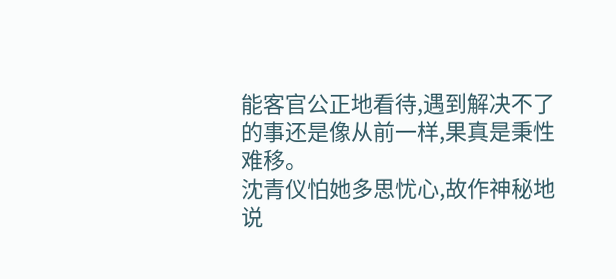能客官公正地看待,遇到解决不了的事还是像从前一样,果真是秉性难移。
沈青仪怕她多思忧心,故作神秘地说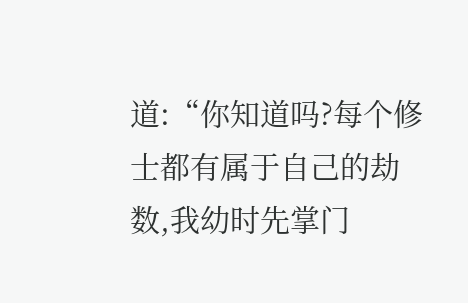道:“你知道吗?每个修士都有属于自己的劫数,我幼时先掌门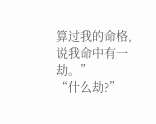算过我的命格,说我命中有一劫。”
“什么劫?”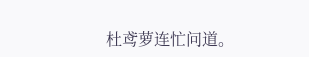杜鸢萝连忙问道。